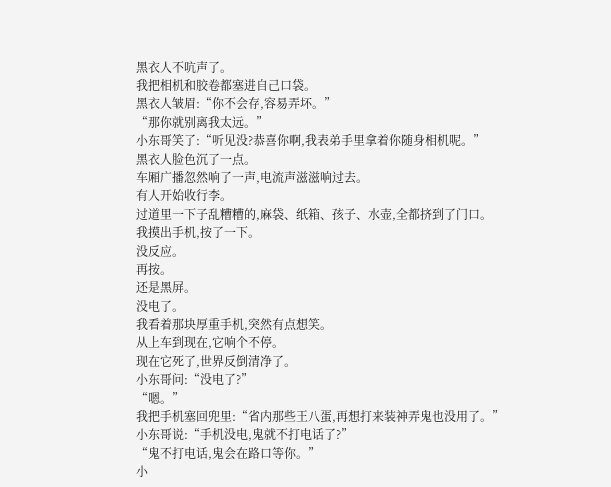黑衣人不吭声了。
我把相机和胶卷都塞进自己口袋。
黑衣人皱眉:“你不会存,容易弄坏。”
“那你就别离我太远。”
小东哥笑了:“听见没?恭喜你啊,我表弟手里拿着你随身相机呢。”
黑衣人脸色沉了一点。
车厢广播忽然响了一声,电流声滋滋响过去。
有人开始收行李。
过道里一下子乱糟糟的,麻袋、纸箱、孩子、水壶,全都挤到了门口。
我摸出手机,按了一下。
没反应。
再按。
还是黑屏。
没电了。
我看着那块厚重手机,突然有点想笑。
从上车到现在,它响个不停。
现在它死了,世界反倒清净了。
小东哥问:“没电了?”
“嗯。”
我把手机塞回兜里:“省内那些王八蛋,再想打来装神弄鬼也没用了。”
小东哥说:“手机没电,鬼就不打电话了?”
“鬼不打电话,鬼会在路口等你。”
小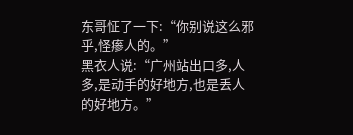东哥怔了一下:“你别说这么邪乎,怪瘆人的。”
黑衣人说:“广州站出口多,人多,是动手的好地方,也是丢人的好地方。”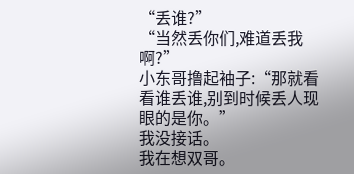“丢谁?”
“当然丢你们,难道丢我啊?”
小东哥撸起袖子:“那就看看谁丢谁,别到时候丢人现眼的是你。”
我没接话。
我在想双哥。